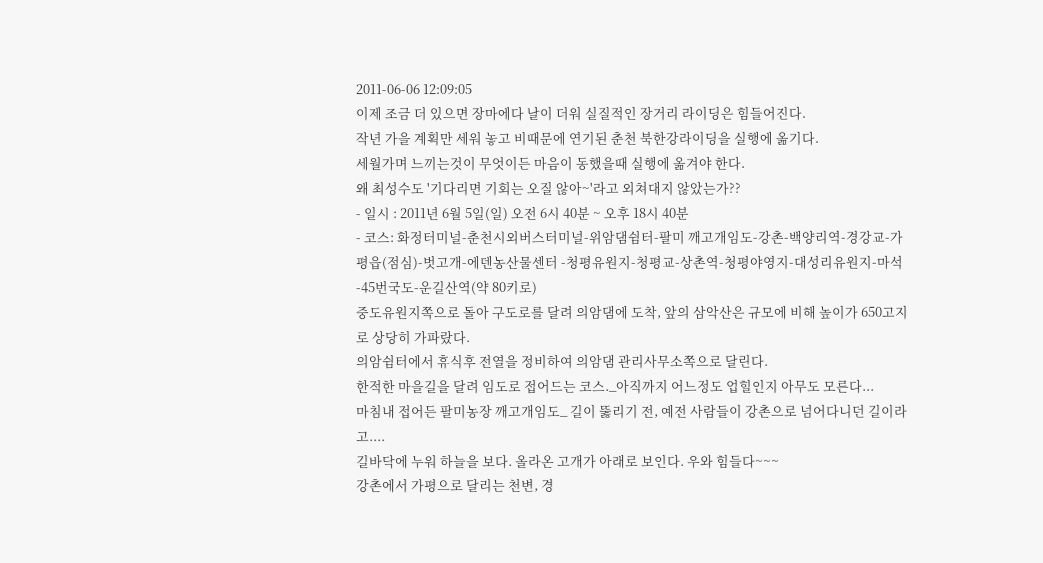2011-06-06 12:09:05
이제 조금 더 있으면 장마에다 날이 더워 실질적인 장거리 라이딩은 힘들어진다.
작년 가을 계획만 세워 놓고 비때문에 연기된 춘천 북한강라이딩을 실행에 옮기다.
세월가며 느끼는것이 무엇이든 마음이 동했을때 실행에 옮겨야 한다.
왜 최성수도 '기다리면 기회는 오질 않아~'라고 외쳐대지 않았는가??
- 일시 : 2011년 6월 5일(일) 오전 6시 40분 ~ 오후 18시 40분
- 코스: 화정터미널-춘천시외버스터미널-위암댐쉼터-팔미 깨고개임도-강촌-백양리역-경강교-가평읍(점심)-벗고개-에덴농산물센터 -청평유원지-청평교-상촌역-청평야영지-대성리유원지-마석-45번국도-운길산역(약 80키로)
중도유원지쪽으로 돌아 구도로를 달려 의암댐에 도착, 앞의 삼악산은 규모에 비해 높이가 650고지로 상당히 가파랐다.
의암쉼터에서 휴식후 전열을 정비하여 의암댐 관리사무소쪽으로 달린다.
한적한 마을길을 달려 임도로 접어드는 코스._아직까지 어느정도 업힐인지 아무도 모른다...
마침내 접어든 팔미농장 깨고개임도_ 길이 뚫리기 전, 예전 사람들이 강촌으로 넘어다니던 길이라고....
길바닥에 누워 하늘을 보다. 올라온 고개가 아래로 보인다. 우와 힘들다~~~
강촌에서 가평으로 달리는 천변, 경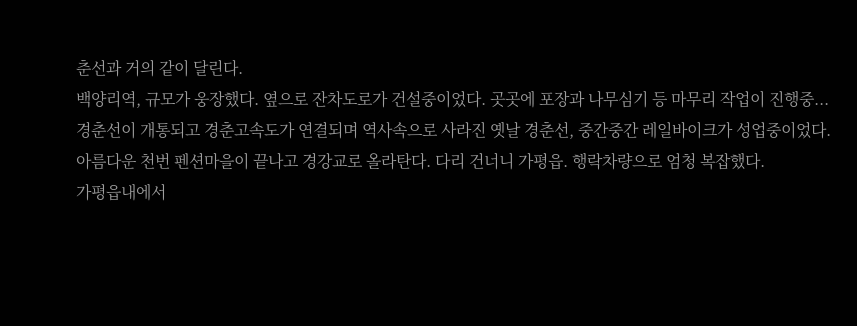춘선과 거의 같이 달린다.
백양리역, 규모가 웅장했다. 옆으로 잔차도로가 건설중이었다. 곳곳에 포장과 나무심기 등 마무리 작업이 진행중...
경춘선이 개통되고 경춘고속도가 연결되며 역사속으로 사라진 옛날 경춘선, 중간중간 레일바이크가 성업중이었다.
아름다운 천번 펜션마을이 끝나고 경강교로 올라탄다. 다리 건너니 가평읍. 행락차량으로 엄청 복잡했다.
가평읍내에서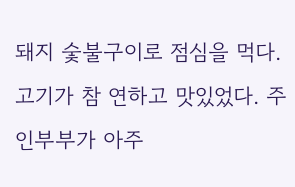돼지 숯불구이로 점심을 먹다. 고기가 참 연하고 맛있었다. 주인부부가 아주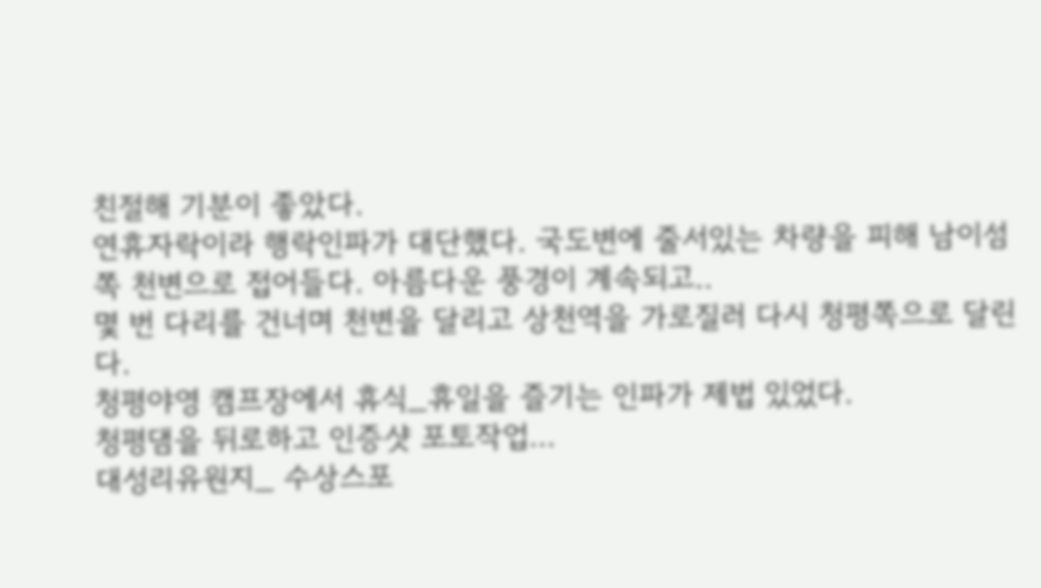친절해 기분이 좋았다.
연휴자락이라 행락인파가 대단했다. 국도변에 줄서있는 차량을 피해 남이섬쪽 천변으로 접어들다. 아름다운 풍경이 계속되고..
몇 번 다리를 건너며 천변을 달리고 상천역을 가로질러 다시 청평쪽으로 달린다.
청평야영 캠프장에서 휴식_휴일을 즐기는 인파가 제법 있었다.
청평댐을 뒤로하고 인증샷 포토작업...
대성리유원지_ 수상스포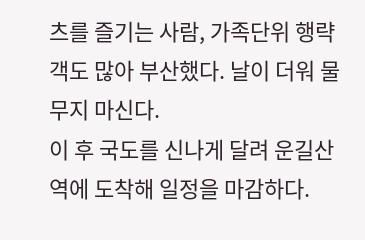츠를 즐기는 사람, 가족단위 행략객도 많아 부산했다. 날이 더워 물 무지 마신다.
이 후 국도를 신나게 달려 운길산역에 도착해 일정을 마감하다.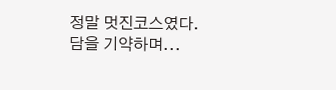정말 멋진코스였다. 담을 기약하며...